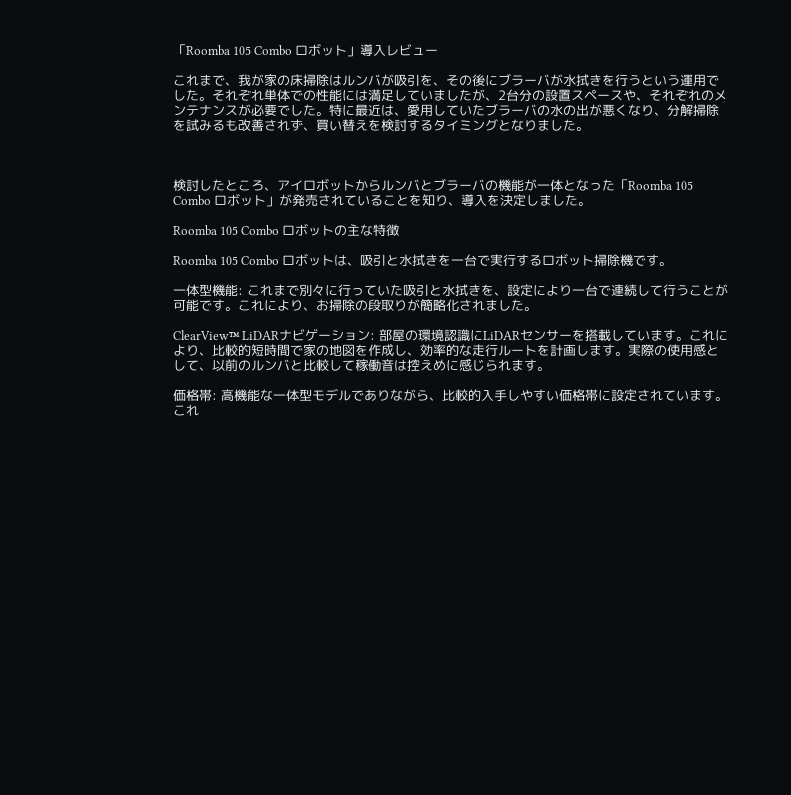「Roomba 105 Combo ロボット」導入レビュー

これまで、我が家の床掃除はルンバが吸引を、その後にブラーバが水拭きを行うという運用でした。それぞれ単体での性能には満足していましたが、2台分の設置スペースや、それぞれのメンテナンスが必要でした。特に最近は、愛用していたブラーバの水の出が悪くなり、分解掃除を試みるも改善されず、買い替えを検討するタイミングとなりました。



検討したところ、アイロボットからルンバとブラーバの機能が一体となった「Roomba 105 Combo ロボット」が発売されていることを知り、導入を決定しました。

Roomba 105 Combo ロボットの主な特徴

Roomba 105 Combo ロボットは、吸引と水拭きを一台で実行するロボット掃除機です。

一体型機能: これまで別々に行っていた吸引と水拭きを、設定により一台で連続して行うことが可能です。これにより、お掃除の段取りが簡略化されました。

ClearView™ LiDARナビゲーション: 部屋の環境認識にLiDARセンサーを搭載しています。これにより、比較的短時間で家の地図を作成し、効率的な走行ルートを計画します。実際の使用感として、以前のルンバと比較して稼働音は控えめに感じられます。

価格帯: 高機能な一体型モデルでありながら、比較的入手しやすい価格帯に設定されています。これ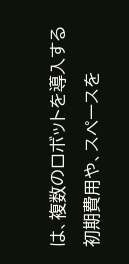は、複数のロボットを導入する初期費用や、スペースを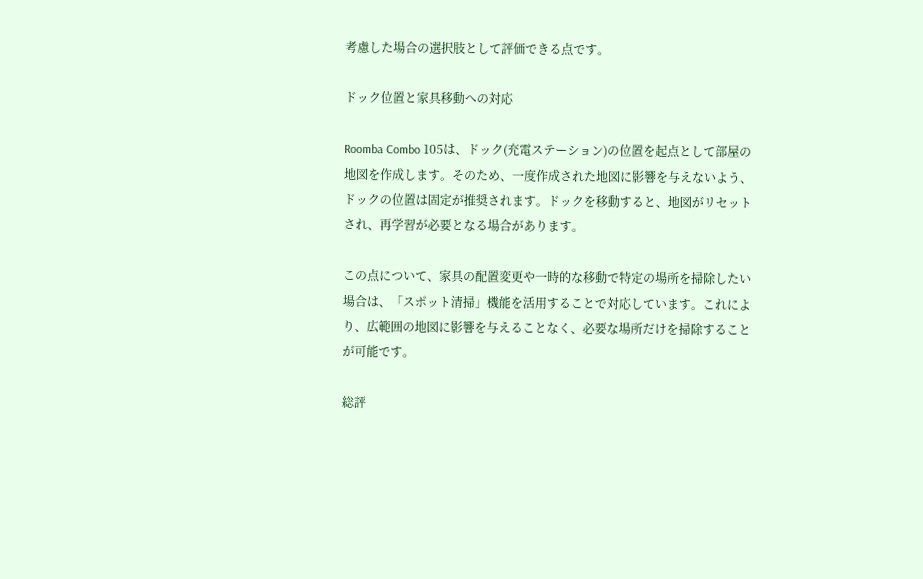考慮した場合の選択肢として評価できる点です。

ドック位置と家具移動への対応

Roomba Combo 105は、ドック(充電ステーション)の位置を起点として部屋の地図を作成します。そのため、一度作成された地図に影響を与えないよう、ドックの位置は固定が推奨されます。ドックを移動すると、地図がリセットされ、再学習が必要となる場合があります。

この点について、家具の配置変更や一時的な移動で特定の場所を掃除したい場合は、「スポット清掃」機能を活用することで対応しています。これにより、広範囲の地図に影響を与えることなく、必要な場所だけを掃除することが可能です。

総評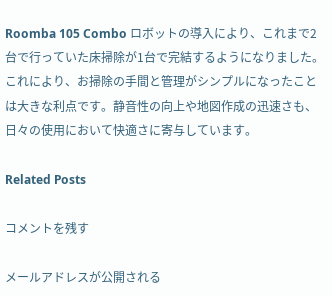Roomba 105 Combo ロボットの導入により、これまで2台で行っていた床掃除が1台で完結するようになりました。これにより、お掃除の手間と管理がシンプルになったことは大きな利点です。静音性の向上や地図作成の迅速さも、日々の使用において快適さに寄与しています。

Related Posts

コメントを残す

メールアドレスが公開される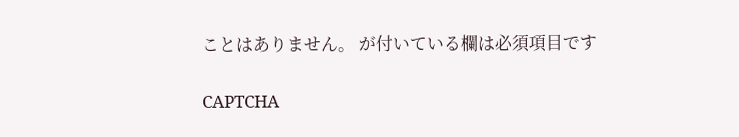ことはありません。 が付いている欄は必須項目です

CAPTCHA